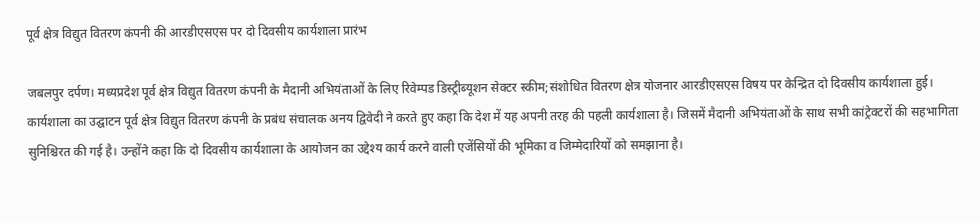पूर्व क्षेत्र विद्युत वितरण कंपनी की आरडीएसएस पर दो दिवसीय कार्यशाला प्रारंभ

जबलपुर दर्पण। मध्यप्रदेश पूर्व क्षेत्र विद्युत वितरण कंपनी के मैदानी अभियंताओं के लिए रिवेम्पड डिस्ट्रीब्यूशन सेक्टर स्कीम;संशोधित वितरण क्षेत्र योजनार आरडीएसएस विषय पर केन्द्रित दो दिवसीय कार्यशाला हुई। कार्यशाला का उद्घाटन पूर्व क्षेत्र विद्युत वितरण कंपनी के प्रबंध संचालक अनय द्विवेदी ने करते हुए कहा कि देश में यह अपनी तरह की पहली कार्यशाला है। जिसमें मैदानी अभियंताओं के साथ सभी कांट्रेक्टरों की सहभागिता सुनिश्चिरत की गई है। उन्होंने कहा कि दो दिवसीय कार्यशाला के आयोजन का उद्देश्य कार्य करने वाली एजेंसियों की भूमिका व जिम्मेदारियों को समझाना है।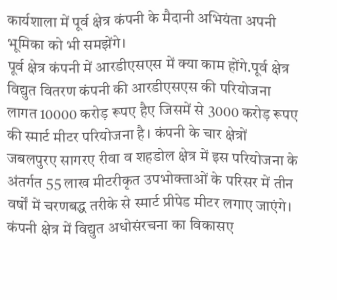कार्यशाला में पूर्व क्षेत्र कंपनी के मैदानी अभियंता अपनी भूमिका को भी समझेंगे।
पूर्व क्षेत्र कंपनी में आरडीएसएस में क्या काम होंगे.पूर्व क्षेत्र विद्युत वितरण कंपनी की आरडीएसएस की परियोजना लागत 10000 करोड़ रूपए हैए जिसमें से 3000 करोड़ रूपए की स्मार्ट मीटर परियोजना है। कंपनी के चार क्षेत्रों जबलपुरए सागरए रीवा व शहडोल क्षेत्र में इस परियोजना के अंतर्गत 55 लाख मीटरीकृत उपभोक्ताओं के परिसर में तीन वर्षों में चरणबद्ध तरीके से स्मार्ट प्रीपेड मीटर लगाए जाएंगे। कंपनी क्षेत्र में विद्युत अधोसंरचना का विकासए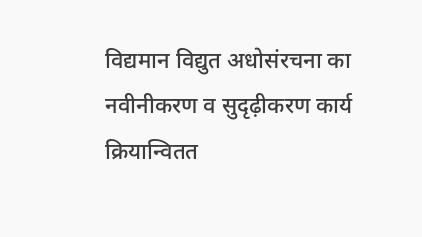विद्यमान विद्युत अधोसंरचना का नवीनीकरण व सुदृढ़ीकरण कार्य क्रियान्वितत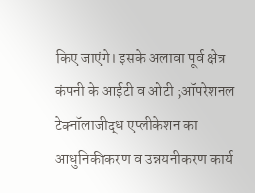किए जाएंगे। इसके अलावा पूर्व क्षेत्र कंपनी के आईटी व ओटी ;ऑपरेशनल टेक्नॉलाजीद्ध एप्लीकेशन का आधुनिकीकरण व उन्नयनीकरण कार्य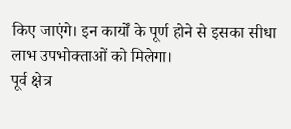किए जाएंगे। इन कार्यों के पूर्ण होने से इसका सीधा लाभ उपभोक्ताओं को मिलेगा।
पूर्व क्षेत्र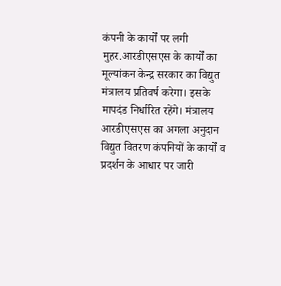कंपनी के कार्यों पर लगी मुहर.आरडीएसएस के कार्यों का मूल्यांकन केन्द्र सरकार का विद्युत मंत्रालय प्रतिवर्ष करेगा। इसके मापदंड निर्धारित रहेंगे। मंत्रालय आरडीएसएस का अगला अनुदान विद्युत वितरण कंपनियों के कार्यों व प्रदर्शन के आधार पर जारी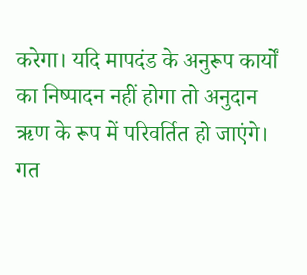करेगा। यदि मापदंड के अनुरूप कार्यों का निष्पादन नहीं होगा तो अनुदान ऋण के रूप में परिवर्तित हो जाएंगे। गत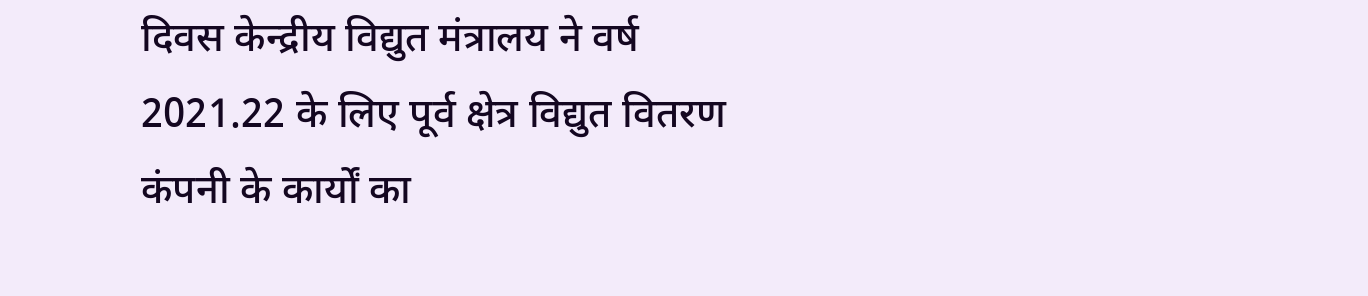दिवस केन्द्रीय विद्युत मंत्रालय ने वर्ष 2021.22 के लिए पूर्व क्षेत्र विद्युत वितरण कंपनी के कार्यों का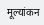मूल्यांकन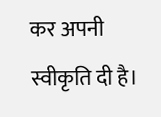कर अपनी स्वीकृति दी है।